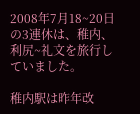2008年7月18~20日の3連休は、稚内、利尻~礼文を旅行していました。

稚内駅は昨年改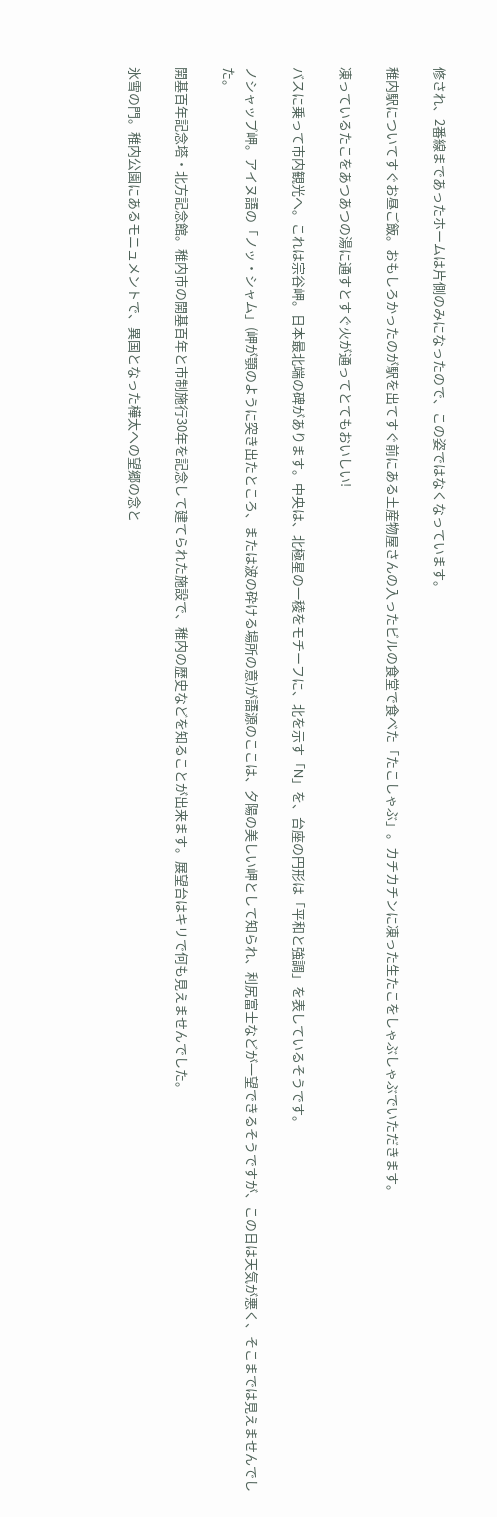修され、2番線まであったホームは片側のみになったので、この姿ではなくなっています。

稚内駅についてすぐお昼ご飯。おもしろかったのが駅を出てすぐ前にある土産物屋さんの入ったビルの食堂で食べた「たこしゃぶ」。カチカチンに凍った生たこをしゃぶしゃぶでいただきます。

凍っているたこをあつあつの湯に通すとすぐ火が通ってとてもおいしい!

バスに乗って市内観光へ。これは宗谷岬。日本最北端の碑があります。中央は、北極星の一稜をモチーフに、北を示す「N」を、台座の円形は「平和と強調」を表しているそうです。

ノシャップ岬。アイヌ語の「ノッ・シャム」(岬が顎のように突き出たところ、または波の砕ける場所の意)が語源のここは、夕陽の美しい岬として知られ、利尻富士などが一望できるそうですが、この日は天気が悪く、そこまでは見えませんでした。

開基百年記念塔・北方記念館。稚内市の開基百年と市制施行30年を記念して建てられた施設で、稚内の歴史などを知ることが出来ます。展望台はキリで何も見えませんでした。

氷雪の門。稚内公園にあるモニュメントで、異国となった樺太への望郷の念と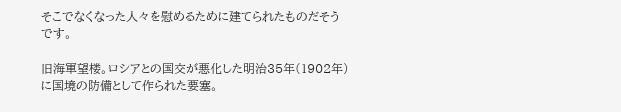そこでなくなった人々を慰めるために建てられたものだそうです。

旧海軍望楼。ロシアとの国交が悪化した明治35年(1902年)に国境の防備として作られた要塞。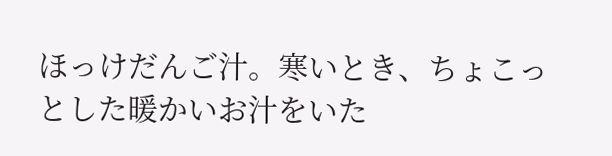ほっけだんご汁。寒いとき、ちょこっとした暖かいお汁をいた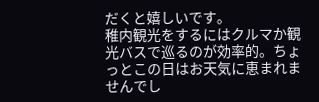だくと嬉しいです。
稚内観光をするにはクルマか観光バスで巡るのが効率的。ちょっとこの日はお天気に恵まれませんでし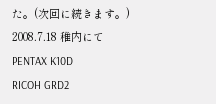た。(次回に続きます。)
2008.7.18 稚内にて
PENTAX K10D
RICOH GRD2